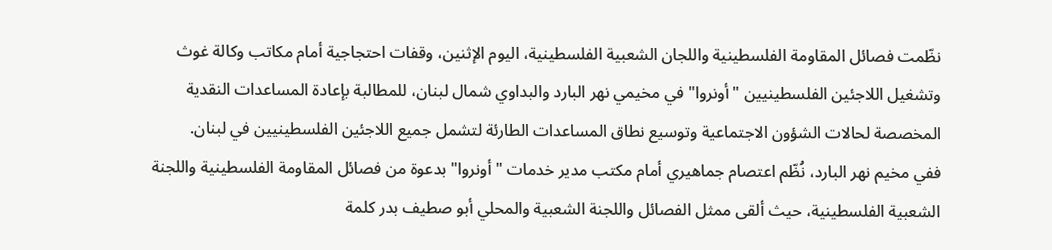نظّمت فصائل المقاومة الفلسطينية واللجان الشعبية الفلسطينية، اليوم الإثنين، وقفات احتجاجية أمام مكاتب وكالة غوث وتشغيل اللاجئين الفلسطينيين "أونروا" في مخيمي نهر البارد والبداوي شمال لبنان، للمطالبة بإعادة المساعدات النقدية المخصصة لحالات الشؤون الاجتماعية وتوسيع نطاق المساعدات الطارئة لتشمل جميع اللاجئين الفلسطينيين في لبنان.
ففي مخيم نهر البارد، نُظّم اعتصام جماهيري أمام مكتب مدير خدمات "أونروا" بدعوة من فصائل المقاومة الفلسطينية واللجنة الشعبية الفلسطينية، حيث ألقى ممثل الفصائل واللجنة الشعبية والمحلي أبو صطيف بدر كلمة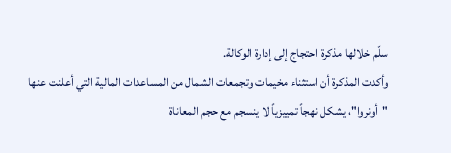سلّم خلالها مذكرة احتجاج إلى إدارة الوكالة.
وأكدت المذكرة أن استثناء مخيمات وتجمعات الشمال من المساعدات المالية التي أعلنت عنها "أونروا"، يشكل نهجاً تمييزياً لا ينسجم مع حجم المعاناة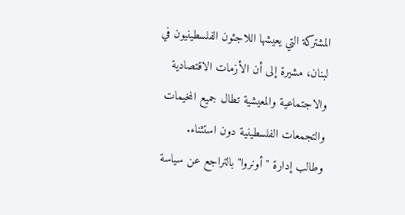المشتركة التي يعيشها اللاجئون الفلسطينيون في لبنان، مشيرة إلى أن الأزمات الاقتصادية والاجتماعية والمعيشية تطال جميع المخيمات والتجمعات الفلسطينية دون استثناء.
وطالب إدارة "أونروا" بالتراجع عن سياسة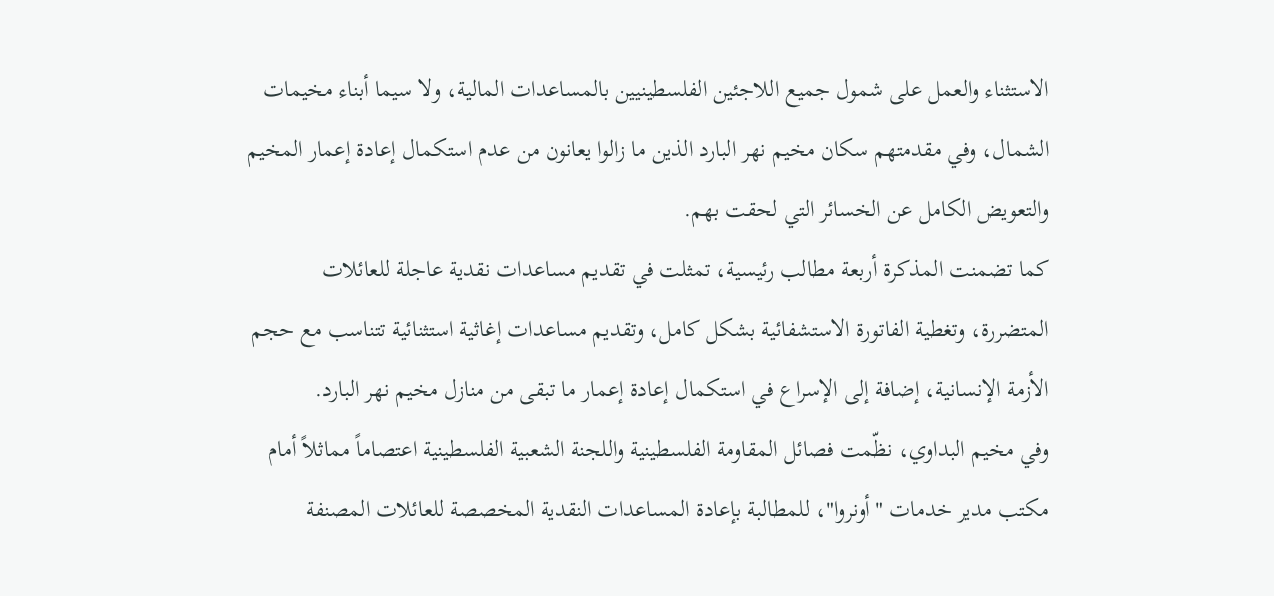الاستثناء والعمل على شمول جميع اللاجئين الفلسطينيين بالمساعدات المالية، ولا سيما أبناء مخيمات الشمال، وفي مقدمتهم سكان مخيم نهر البارد الذين ما زالوا يعانون من عدم استكمال إعادة إعمار المخيم والتعويض الكامل عن الخسائر التي لحقت بهم.
كما تضمنت المذكرة أربعة مطالب رئيسية، تمثلت في تقديم مساعدات نقدية عاجلة للعائلات المتضررة، وتغطية الفاتورة الاستشفائية بشكل كامل، وتقديم مساعدات إغاثية استثنائية تتناسب مع حجم الأزمة الإنسانية، إضافة إلى الإسراع في استكمال إعادة إعمار ما تبقى من منازل مخيم نهر البارد.
وفي مخيم البداوي، نظّمت فصائل المقاومة الفلسطينية واللجنة الشعبية الفلسطينية اعتصاماً مماثلاً أمام مكتب مدير خدمات "أونروا"، للمطالبة بإعادة المساعدات النقدية المخصصة للعائلات المصنفة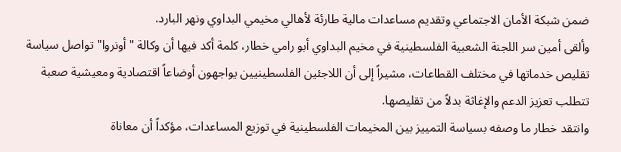ضمن شبكة الأمان الاجتماعي وتقديم مساعدات مالية طارئة لأهالي مخيمي البداوي ونهر البارد.
وألقى أمين سر اللجنة الشعبية الفلسطينية في مخيم البداوي أبو رامي خطار، كلمة أكد فيها أن وكالة "أونروا" تواصل سياسة تقليص خدماتها في مختلف القطاعات، مشيراً إلى أن اللاجئين الفلسطينيين يواجهون أوضاعاً اقتصادية ومعيشية صعبة تتطلب تعزيز الدعم والإغاثة بدلاً من تقليصها.
وانتقد خطار ما وصفه بسياسة التمييز بين المخيمات الفلسطينية في توزيع المساعدات، مؤكداً أن معاناة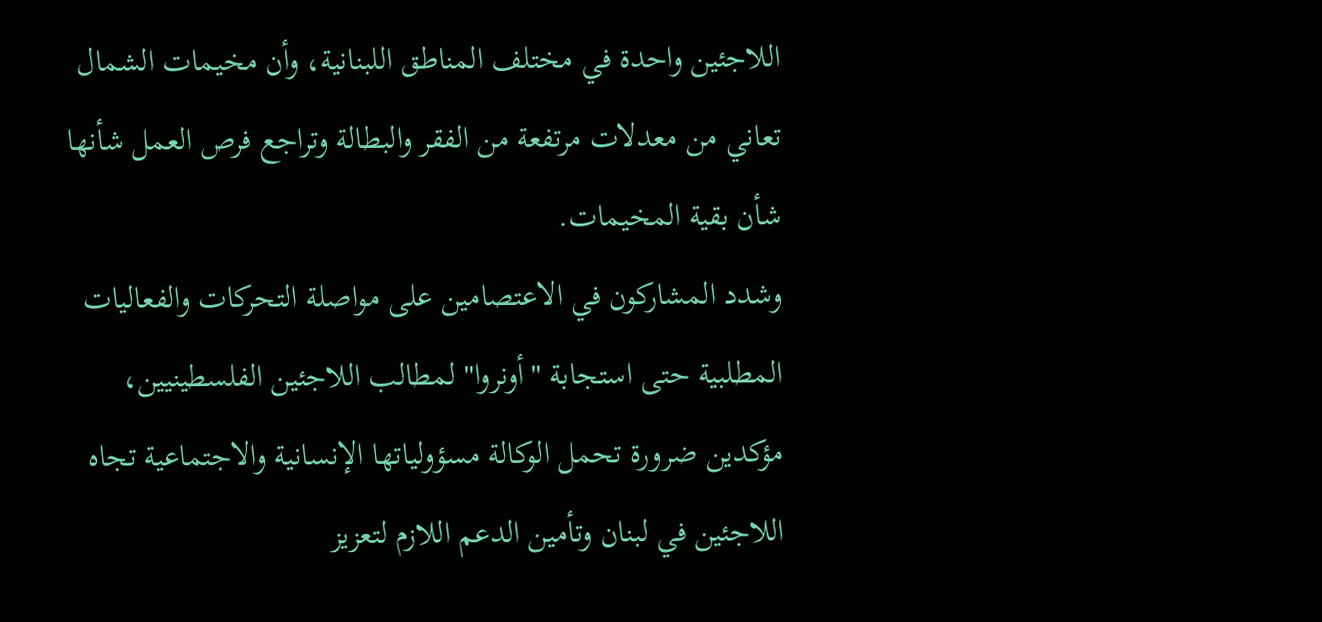اللاجئين واحدة في مختلف المناطق اللبنانية، وأن مخيمات الشمال تعاني من معدلات مرتفعة من الفقر والبطالة وتراجع فرص العمل شأنها شأن بقية المخيمات.
وشدد المشاركون في الاعتصامين على مواصلة التحركات والفعاليات المطلبية حتى استجابة "أونروا" لمطالب اللاجئين الفلسطينيين، مؤكدين ضرورة تحمل الوكالة مسؤولياتها الإنسانية والاجتماعية تجاه اللاجئين في لبنان وتأمين الدعم اللازم لتعزيز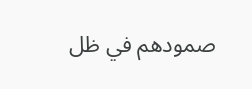صمودهم في ظل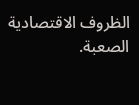الظروف الاقتصادية الصعبة.